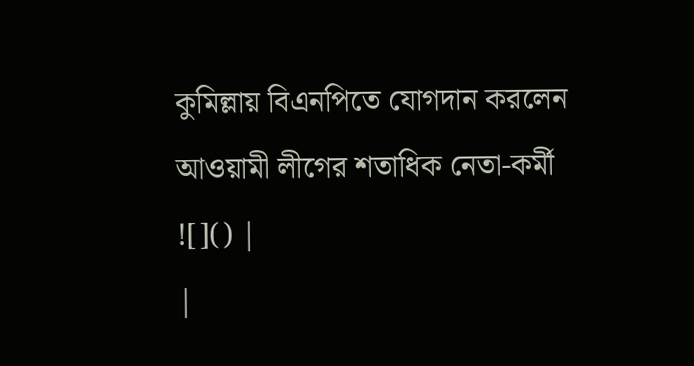কুমিল্লায় বিএনপিতে যোগদান করলেন আওয়ামী লীগের শতাধিক নেতা-কর্মী
![]() |
|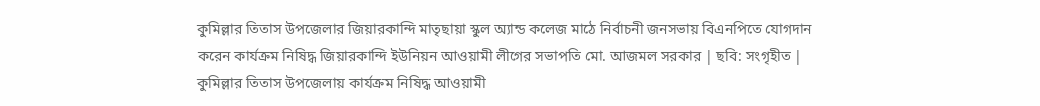কুমিল্লার তিতাস উপজেলার জিয়ারকান্দি মাতৃছায়া স্কুল অ্যান্ড কলেজ মাঠে নির্বাচনী জনসভায় বিএনপিতে যোগদান করেন কার্যক্রম নিষিদ্ধ জিয়ারকান্দি ইউনিয়ন আওয়ামী লীগের সভাপতি মো. আজমল সরকার | ছবি: সংগৃহীত |
কুমিল্লার তিতাস উপজেলায় কার্যক্রম নিষিদ্ধ আওয়ামী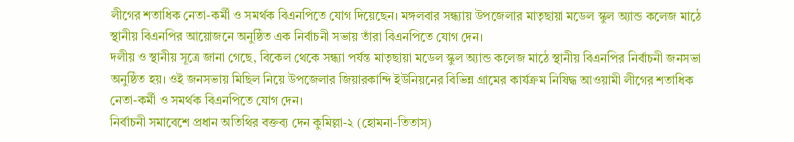লীগের শতাধিক নেতা-কর্মী ও সমর্থক বিএনপিতে যোগ দিয়েছেন। মঙ্গলবার সন্ধ্যায় উপজেলার মাতৃছায়া মডেল স্কুল অ্যান্ড কলেজ মাঠে স্থানীয় বিএনপির আয়োজনে অনুষ্ঠিত এক নির্বাচনী সভায় তাঁরা বিএনপিতে যোগ দেন।
দলীয় ও স্থানীয় সূত্রে জানা গেছে, বিকেল থেকে সন্ধ্যা পর্যন্ত মাতৃছায়া মডেল স্কুল অ্যান্ড কলেজ মাঠে স্থানীয় বিএনপির নির্বাচনী জনসভা অনুষ্ঠিত হয়। ওই জনসভায় মিছিল নিয়ে উপজেলার জিয়ারকান্দি ইউনিয়নের বিভিন্ন গ্রামের কার্যক্রম নিষিদ্ধ আওয়ামী লীগের শতাধিক নেতা-কর্মী ও সমর্থক বিএনপিতে যোগ দেন।
নির্বাচনী সমাবেশে প্রধান অতিথির বক্তব্য দেন কুমিল্লা-২ (হোমনা-তিতাস)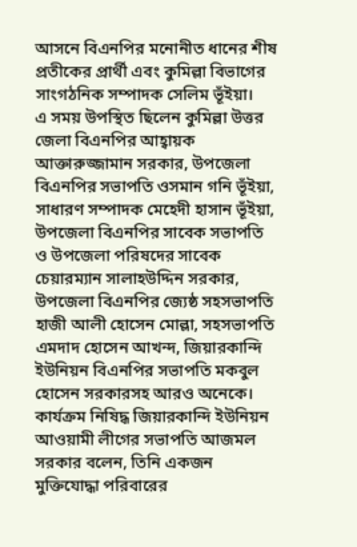আসনে বিএনপির মনোনীত ধানের শীষ প্রতীকের প্রার্থী এবং কুমিল্লা বিভাগের সাংগঠনিক সম্পাদক সেলিম ভূঁইয়া।
এ সময় উপস্থিত ছিলেন কুমিল্লা উত্তর জেলা বিএনপির আহ্বায়ক আক্তারুজ্জামান সরকার, উপজেলা বিএনপির সভাপতি ওসমান গনি ভূঁইয়া, সাধারণ সম্পাদক মেহেদী হাসান ভূঁইয়া, উপজেলা বিএনপির সাবেক সভাপতি ও উপজেলা পরিষদের সাবেক চেয়ারম্যান সালাহউদ্দিন সরকার, উপজেলা বিএনপির জ্যেষ্ঠ সহসভাপতি হাজী আলী হোসেন মোল্লা, সহসভাপতি এমদাদ হোসেন আখন্দ, জিয়ারকান্দি ইউনিয়ন বিএনপির সভাপতি মকবুল হোসেন সরকারসহ আরও অনেকে।
কার্যক্রম নিষিদ্ধ জিয়ারকান্দি ইউনিয়ন আওয়ামী লীগের সভাপতি আজমল সরকার বলেন, তিনি একজন মুক্তিযোদ্ধা পরিবারের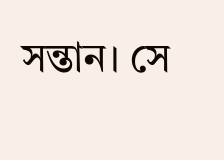সন্তান। সে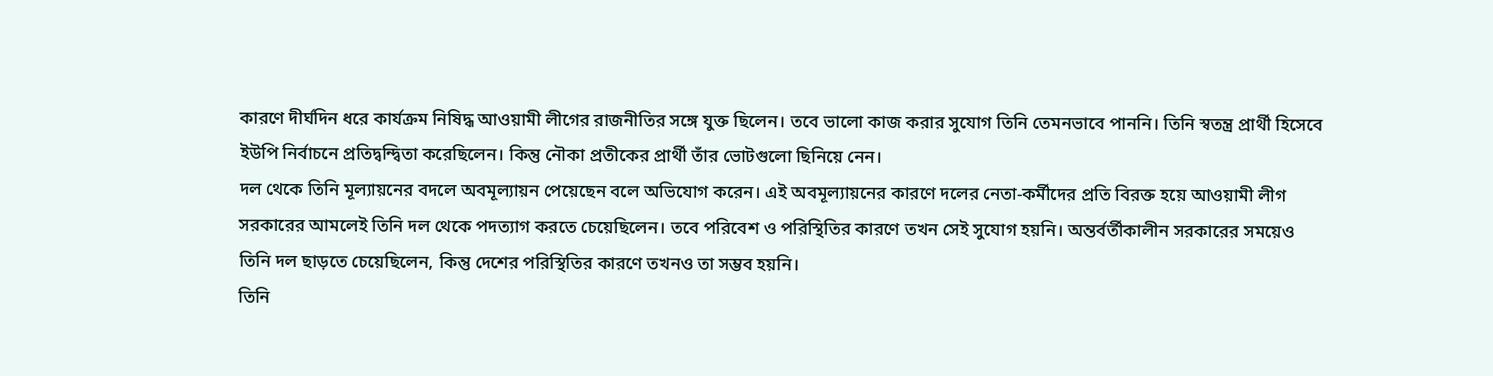কারণে দীর্ঘদিন ধরে কার্যক্রম নিষিদ্ধ আওয়ামী লীগের রাজনীতির সঙ্গে যুক্ত ছিলেন। তবে ভালো কাজ করার সুযোগ তিনি তেমনভাবে পাননি। তিনি স্বতন্ত্র প্রার্থী হিসেবে ইউপি নির্বাচনে প্রতিদ্বন্দ্বিতা করেছিলেন। কিন্তু নৌকা প্রতীকের প্রার্থী তাঁর ভোটগুলো ছিনিয়ে নেন।
দল থেকে তিনি মূল্যায়নের বদলে অবমূল্যায়ন পেয়েছেন বলে অভিযোগ করেন। এই অবমূল্যায়নের কারণে দলের নেতা-কর্মীদের প্রতি বিরক্ত হয়ে আওয়ামী লীগ সরকারের আমলেই তিনি দল থেকে পদত্যাগ করতে চেয়েছিলেন। তবে পরিবেশ ও পরিস্থিতির কারণে তখন সেই সুযোগ হয়নি। অন্তর্বর্তীকালীন সরকারের সময়েও তিনি দল ছাড়তে চেয়েছিলেন, কিন্তু দেশের পরিস্থিতির কারণে তখনও তা সম্ভব হয়নি।
তিনি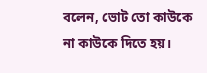বলেন, ভোট তো কাউকে না কাউকে দিতে হয়।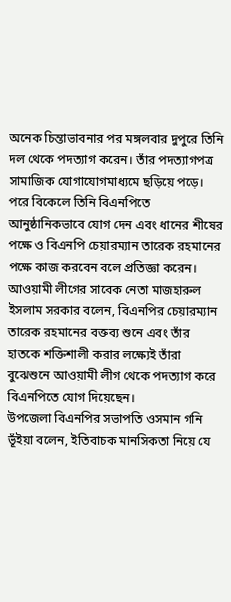অনেক চিন্তাভাবনার পর মঙ্গলবার দুপুরে তিনি দল থেকে পদত্যাগ করেন। তাঁর পদত্যাগপত্র সামাজিক যোগাযোগমাধ্যমে ছড়িয়ে পড়ে। পরে বিকেলে তিনি বিএনপিতে আনুষ্ঠানিকভাবে যোগ দেন এবং ধানের শীষের পক্ষে ও বিএনপি চেয়ারম্যান তারেক রহমানের পক্ষে কাজ করবেন বলে প্রতিজ্ঞা করেন।
আওয়ামী লীগের সাবেক নেতা মাজহারুল ইসলাম সরকার বলেন, বিএনপির চেয়ারম্যান তারেক রহমানের বক্তব্য শুনে এবং তাঁর হাতকে শক্তিশালী করার লক্ষ্যেই তাঁরা বুঝেশুনে আওয়ামী লীগ থেকে পদত্যাগ করে বিএনপিতে যোগ দিয়েছেন।
উপজেলা বিএনপির সভাপতি ওসমান গনি ভূঁইয়া বলেন, ইতিবাচক মানসিকতা নিয়ে যে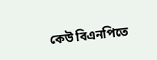কেউ বিএনপিতে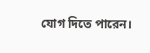যোগ দিতে পারেন।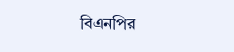বিএনপির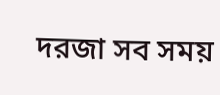দরজা সব সময়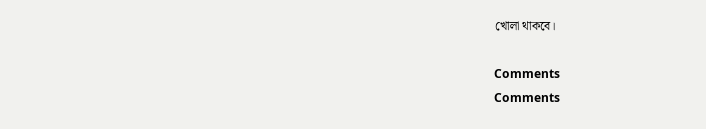খোলা থাকবে।

Comments
Comments